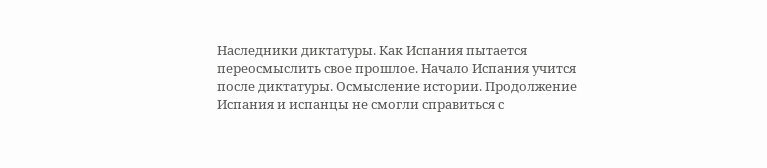Наследники диктатуры. Как Испания пытается переосмыслить свое прошлое. Начало Испания учится после диктатуры. Осмысление истории. Продолжение Испания и испанцы не смогли справиться с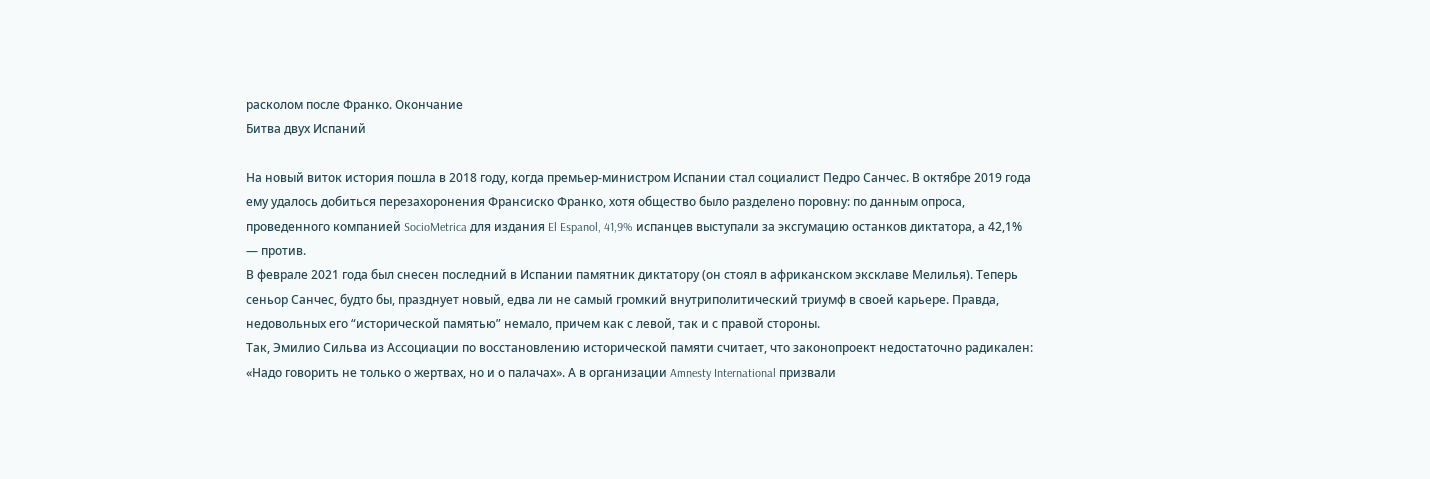расколом после Франко. Окончание
Битва двух Испаний

На новый виток история пошла в 2018 году, когда премьер-министром Испании стал социалист Педро Санчес. В октябре 2019 года ему удалось добиться перезахоронения Франсиско Франко, хотя общество было разделено поровну: по данным опроса, проведенного компанией SocioMetrica для издания El Espanol, 41,9% испанцев выступали за эксгумацию останков диктатора, а 42,1% — против.
В феврале 2021 года был снесен последний в Испании памятник диктатору (он стоял в африканском эксклаве Мелилья). Теперь сеньор Санчес, будто бы, празднует новый, едва ли не самый громкий внутриполитический триумф в своей карьере. Правда, недовольных его “исторической памятью” немало, причем как с левой, так и с правой стороны.
Так, Эмилио Сильва из Ассоциации по восстановлению исторической памяти считает, что законопроект недостаточно радикален: «Надо говорить не только о жертвах, но и о палачах». А в организации Amnesty International призвали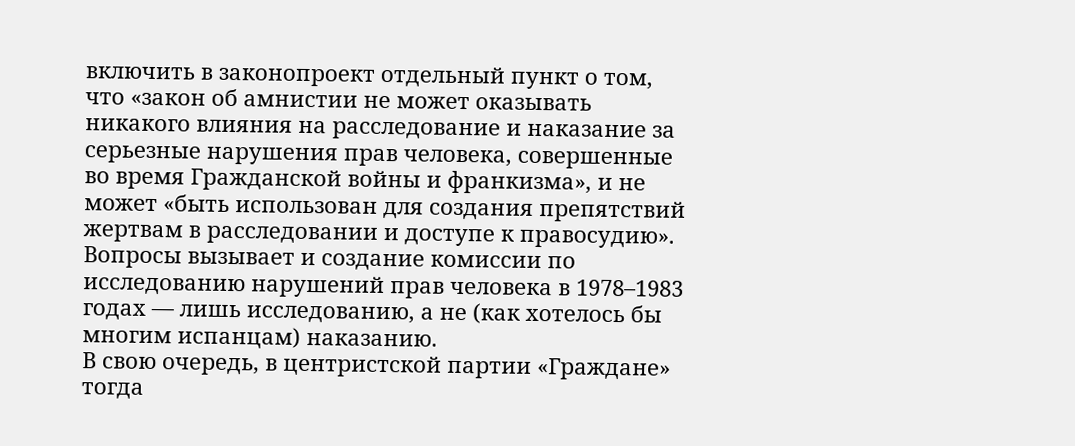включить в законопроект отдельный пункт о том, что «закон об амнистии не может оказывать никакого влияния на расследование и наказание за серьезные нарушения прав человека, совершенные во время Гражданской войны и франкизма», и не может «быть использован для создания препятствий жертвам в расследовании и доступе к правосудию». Вопросы вызывает и создание комиссии по исследованию нарушений прав человека в 1978–1983 годах — лишь исследованию, а не (как хотелось бы многим испанцам) наказанию.
В свою очередь, в центристской партии «Граждане» тогда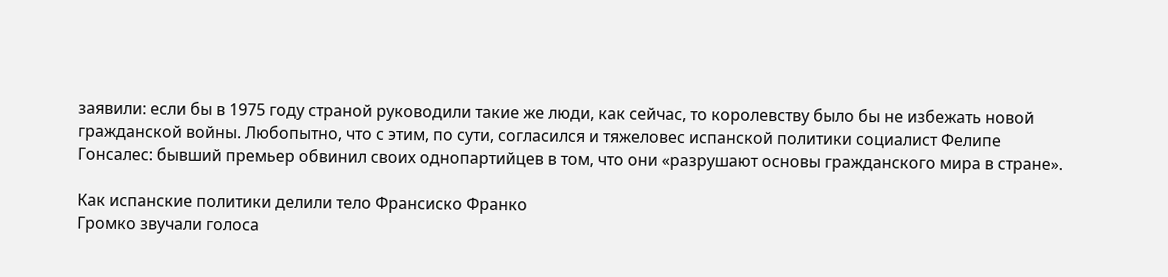заявили: если бы в 1975 году страной руководили такие же люди, как сейчас, то королевству было бы не избежать новой гражданской войны. Любопытно, что с этим, по сути, согласился и тяжеловес испанской политики социалист Фелипе Гонсалес: бывший премьер обвинил своих однопартийцев в том, что они «разрушают основы гражданского мира в стране».

Как испанские политики делили тело Франсиско Франко
Громко звучали голоса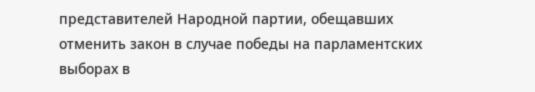представителей Народной партии, обещавших отменить закон в случае победы на парламентских выборах в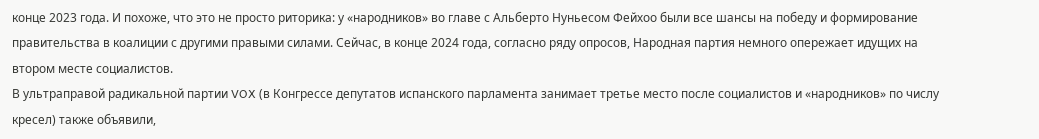конце 2023 года. И похоже, что это не просто риторика: у «народников» во главе с Альберто Нуньесом Фейхоо были все шансы на победу и формирование правительства в коалиции с другими правыми силами. Сейчас, в конце 2024 года, согласно ряду опросов, Народная партия немного опережает идущих на втором месте социалистов.
В ультраправой радикальной партии VOX (в Конгрессе депутатов испанского парламента занимает третье место после социалистов и «народников» по числу кресел) также объявили,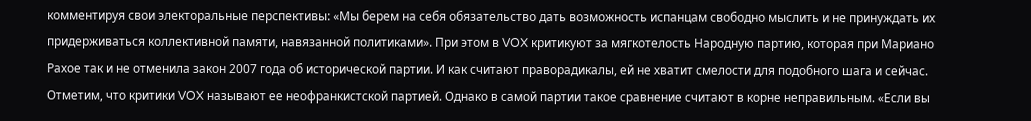комментируя свои электоральные перспективы: «Мы берем на себя обязательство дать возможность испанцам свободно мыслить и не принуждать их придерживаться коллективной памяти, навязанной политиками». При этом в VOX критикуют за мягкотелость Народную партию, которая при Мариано Рахое так и не отменила закон 2007 года об исторической партии. И как считают праворадикалы, ей не хватит смелости для подобного шага и сейчас.
Отметим, что критики VOX называют ее неофранкистской партией. Однако в самой партии такое сравнение считают в корне неправильным. «Если вы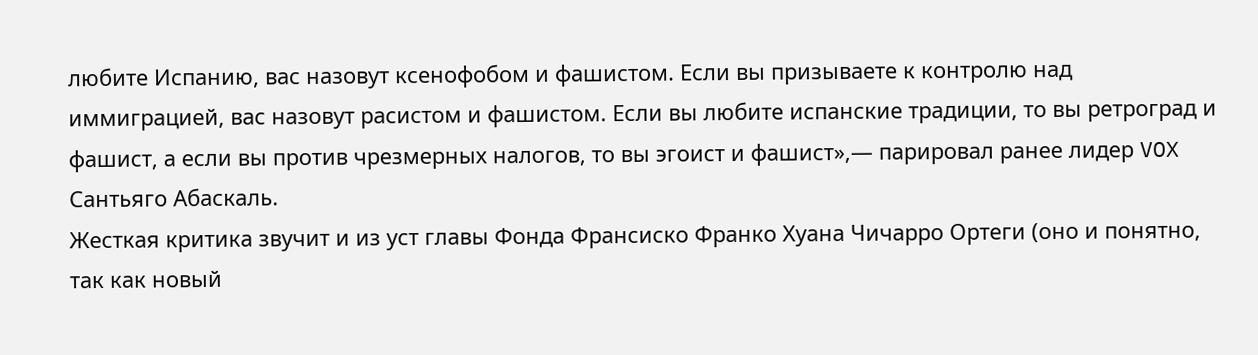любите Испанию, вас назовут ксенофобом и фашистом. Если вы призываете к контролю над иммиграцией, вас назовут расистом и фашистом. Если вы любите испанские традиции, то вы ретроград и фашист, а если вы против чрезмерных налогов, то вы эгоист и фашист»,— парировал ранее лидер VOX Сантьяго Абаскаль.
Жесткая критика звучит и из уст главы Фонда Франсиско Франко Хуана Чичарро Ортеги (оно и понятно, так как новый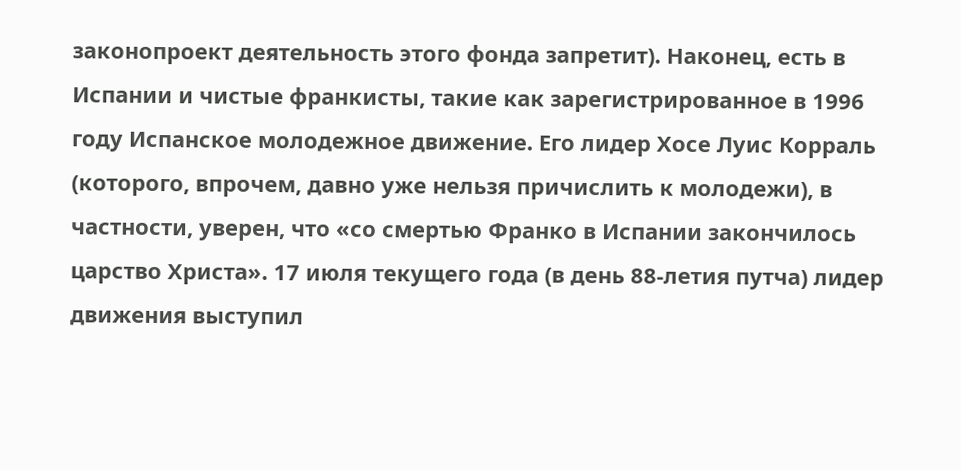законопроект деятельность этого фонда запретит). Наконец, есть в Испании и чистые франкисты, такие как зарегистрированное в 1996 году Испанское молодежное движение. Его лидер Хосе Луис Корраль (которого, впрочем, давно уже нельзя причислить к молодежи), в частности, уверен, что «со смертью Франко в Испании закончилось царство Христа». 17 июля текущего года (в день 88-летия путча) лидер движения выступил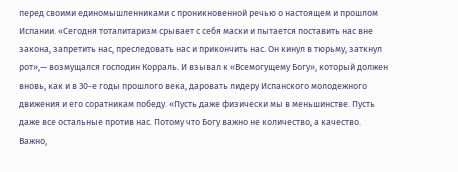перед своими единомышленниками с проникновенной речью о настоящем и прошлом Испании. «Сегодня тоталитаризм срывает с себя маски и пытается поставить нас вне закона, запретить нас, преследовать нас и прикончить нас. Он кинул в тюрьму, заткнул рот»,— возмущался господин Корраль. И взывал к «Всемогущему Богу», который должен вновь, как и в 30-е годы прошлого века, даровать лидеру Испанского молодежного движения и его соратникам победу. «Пусть даже физически мы в меньшинстве. Пусть даже все остальные против нас. Потому что Богу важно не количество, а качество. Важно,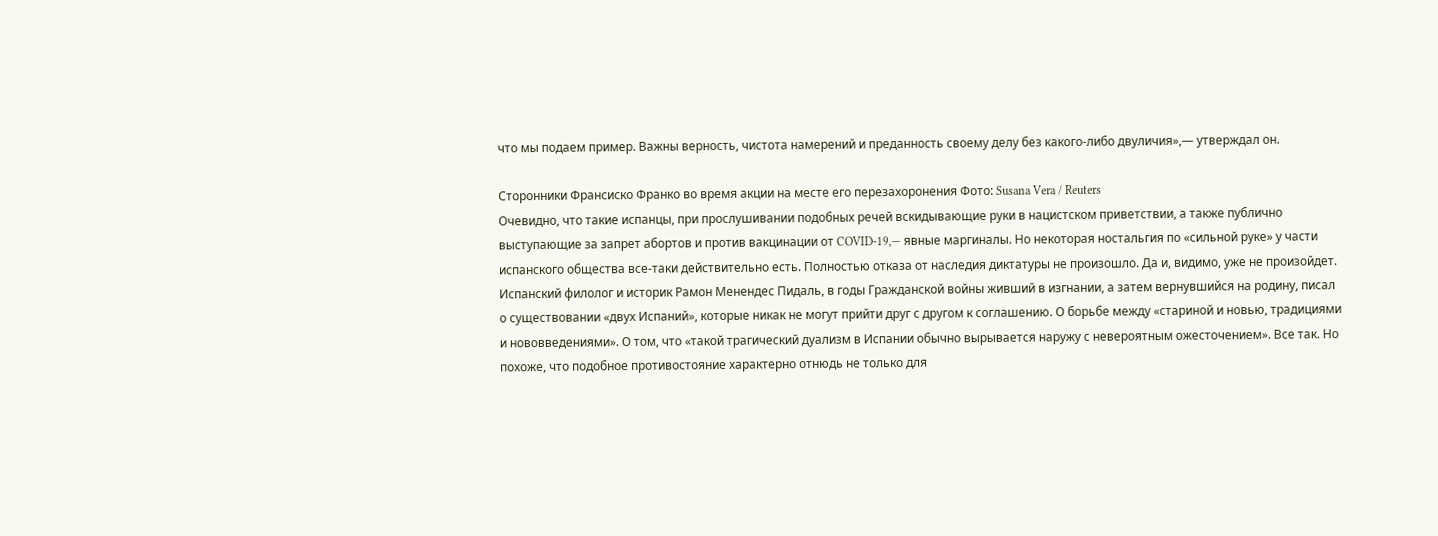что мы подаем пример. Важны верность, чистота намерений и преданность своему делу без какого-либо двуличия»,— утверждал он.

Сторонники Франсиско Франко во время акции на месте его перезахоронения Фото: Susana Vera / Reuters
Очевидно, что такие испанцы, при прослушивании подобных речей вскидывающие руки в нацистском приветствии, а также публично выступающие за запрет абортов и против вакцинации от COVID-19,— явные маргиналы. Но некоторая ностальгия по «сильной руке» у части испанского общества все-таки действительно есть. Полностью отказа от наследия диктатуры не произошло. Да и, видимо, уже не произойдет.
Испанский филолог и историк Рамон Менендес Пидаль, в годы Гражданской войны живший в изгнании, а затем вернувшийся на родину, писал о существовании «двух Испаний», которые никак не могут прийти друг с другом к соглашению. О борьбе между «стариной и новью, традициями и нововведениями». О том, что «такой трагический дуализм в Испании обычно вырывается наружу с невероятным ожесточением». Все так. Но похоже, что подобное противостояние характерно отнюдь не только для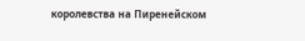королевства на Пиренейском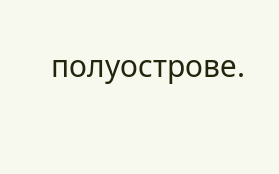полуострове.